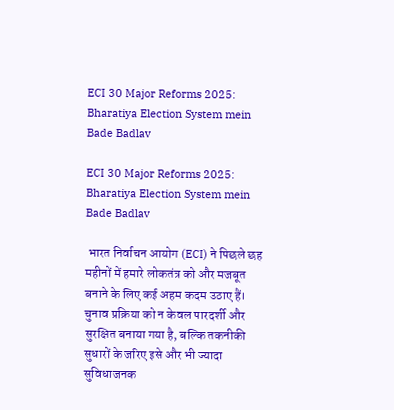ECI 30 Major Reforms 2025: Bharatiya Election System mein Bade Badlav

ECI 30 Major Reforms 2025: Bharatiya Election System mein Bade Badlav

 भारत निर्वाचन आयोग (ECI) ने पिछले छह महीनों में हमारे लोकतंत्र को और मजबूत बनाने के लिए कई अहम कदम उठाए हैं। चुनाव प्रक्रिया को न केवल पारदर्शी और सुरक्षित बनाया गया है, बल्कि तकनीकी सुधारों के जरिए इसे और भी ज्यादा सुविधाजनक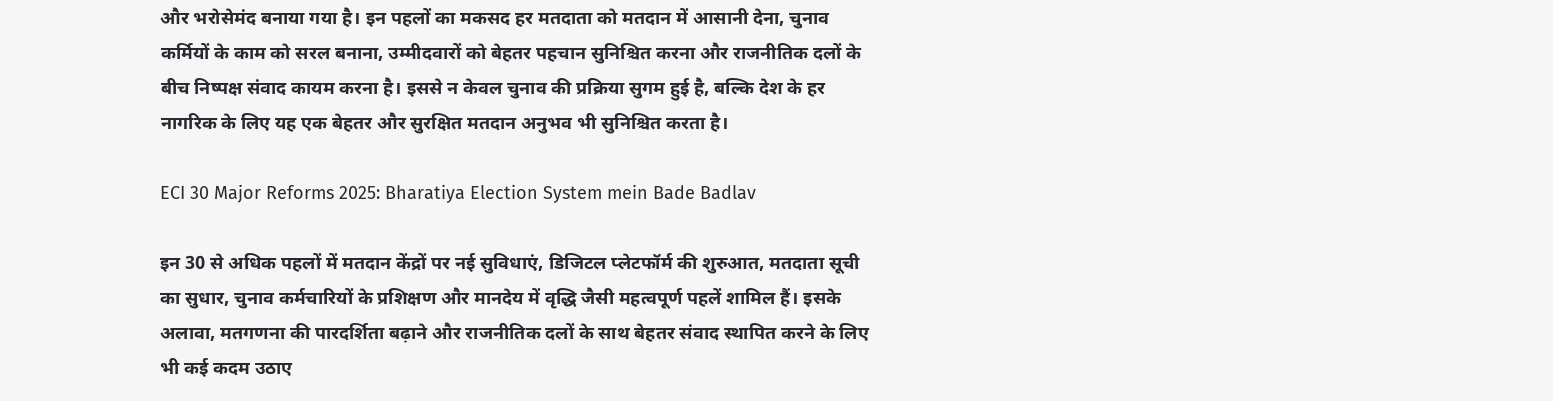और भरोसेमंद बनाया गया है। इन पहलों का मकसद हर मतदाता को मतदान में आसानी देना, चुनाव कर्मियों के काम को सरल बनाना, उम्मीदवारों को बेहतर पहचान सुनिश्चित करना और राजनीतिक दलों के बीच निष्पक्ष संवाद कायम करना है। इससे न केवल चुनाव की प्रक्रिया सुगम हुई है, बल्कि देश के हर नागरिक के लिए यह एक बेहतर और सुरक्षित मतदान अनुभव भी सुनिश्चित करता है।

ECI 30 Major Reforms 2025: Bharatiya Election System mein Bade Badlav

इन 30 से अधिक पहलों में मतदान केंद्रों पर नई सुविधाएं, डिजिटल प्लेटफॉर्म की शुरुआत, मतदाता सूची का सुधार, चुनाव कर्मचारियों के प्रशिक्षण और मानदेय में वृद्धि जैसी महत्वपूर्ण पहलें शामिल हैं। इसके अलावा, मतगणना की पारदर्शिता बढ़ाने और राजनीतिक दलों के साथ बेहतर संवाद स्थापित करने के लिए भी कई कदम उठाए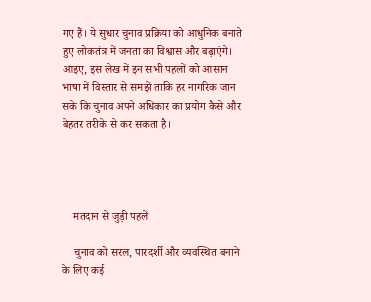गए हैं। ये सुधार चुनाव प्रक्रिया को आधुनिक बनाते हुए लोकतंत्र में जनता का विश्वास और बढ़ाएंगे। आइए, इस लेख में इन सभी पहलों को आसान भाषा में विस्तार से समझें ताकि हर नागरिक जान सके कि चुनाव अपने अधिकार का प्रयोग कैसे और बेहतर तरीके से कर सकता है।




    मतदान से जुड़ी पहलें

    चुनाव को सरल, पारदर्शी और व्यवस्थित बनाने के लिए कई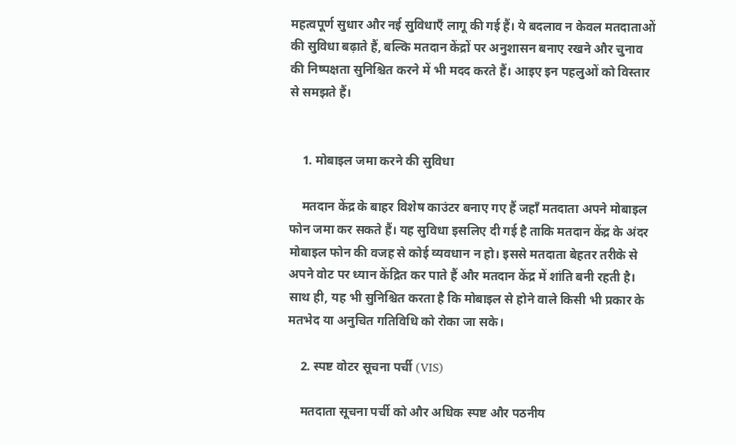महत्वपूर्ण सुधार और नई सुविधाएँ लागू की गई हैं। ये बदलाव न केवल मतदाताओं की सुविधा बढ़ाते हैं, बल्कि मतदान केंद्रों पर अनुशासन बनाए रखने और चुनाव की निष्पक्षता सुनिश्चित करने में भी मदद करते हैं। आइए इन पहलुओं को विस्तार से समझते हैं।


    1. मोबाइल जमा करने की सुविधा

    मतदान केंद्र के बाहर विशेष काउंटर बनाए गए हैं जहाँ मतदाता अपने मोबाइल फोन जमा कर सकते हैं। यह सुविधा इसलिए दी गई है ताकि मतदान केंद्र के अंदर मोबाइल फोन की वजह से कोई व्यवधान न हो। इससे मतदाता बेहतर तरीके से अपने वोट पर ध्यान केंद्रित कर पाते हैं और मतदान केंद्र में शांति बनी रहती है। साथ ही, यह भी सुनिश्चित करता है कि मोबाइल से होने वाले किसी भी प्रकार के मतभेद या अनुचित गतिविधि को रोका जा सके।

    2. स्पष्ट वोटर सूचना पर्ची (VIS)

    मतदाता सूचना पर्ची को और अधिक स्पष्ट और पठनीय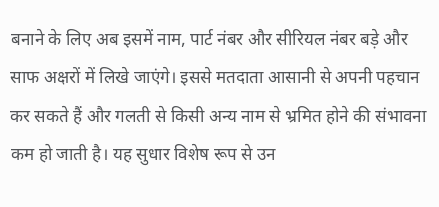बनाने के लिए अब इसमें नाम, पार्ट नंबर और सीरियल नंबर बड़े और साफ अक्षरों में लिखे जाएंगे। इससे मतदाता आसानी से अपनी पहचान कर सकते हैं और गलती से किसी अन्य नाम से भ्रमित होने की संभावना कम हो जाती है। यह सुधार विशेष रूप से उन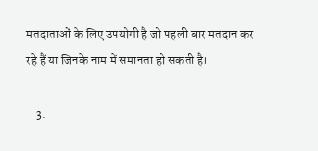मतदाताओं के लिए उपयोगी है जो पहली बार मतदान कर रहे हैं या जिनके नाम में समानता हो सकती है।

    3.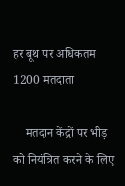हर बूथ पर अधिकतम 1200 मतदाता

    मतदान केंद्रों पर भीड़ को नियंत्रित करने के लिए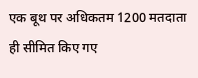एक बूथ पर अधिकतम 1200 मतदाता ही सीमित किए गए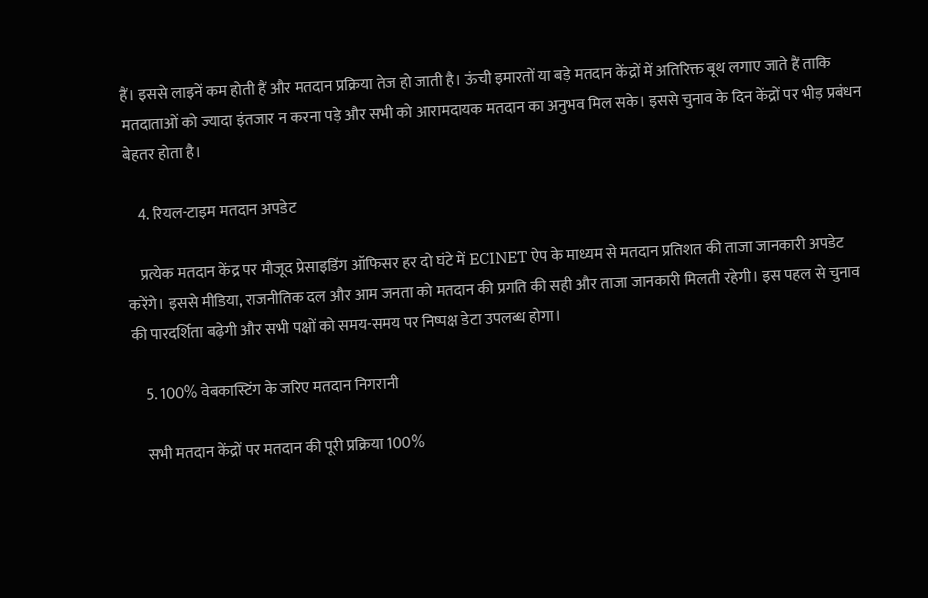हैं। इससे लाइनें कम होती हैं और मतदान प्रक्रिया तेज हो जाती है। ऊंची इमारतों या बड़े मतदान केंद्रों में अतिरिक्त बूथ लगाए जाते हैं ताकि मतदाताओं को ज्यादा इंतजार न करना पड़े और सभी को आरामदायक मतदान का अनुभव मिल सके। इससे चुनाव के दिन केंद्रों पर भीड़ प्रबंधन बेहतर होता है।

    4. रियल-टाइम मतदान अपडेट

    प्रत्येक मतदान केंद्र पर मौजूद प्रेसाइडिंग ऑफिसर हर दो घंटे में ECINET ऐप के माध्यम से मतदान प्रतिशत की ताजा जानकारी अपडेट करेंगे। इससे मीडिया, राजनीतिक दल और आम जनता को मतदान की प्रगति की सही और ताजा जानकारी मिलती रहेगी। इस पहल से चुनाव की पारदर्शिता बढ़ेगी और सभी पक्षों को समय-समय पर निष्पक्ष डेटा उपलब्ध होगा।

    5. 100% वेबकास्टिंग के जरिए मतदान निगरानी

    सभी मतदान केंद्रों पर मतदान की पूरी प्रक्रिया 100%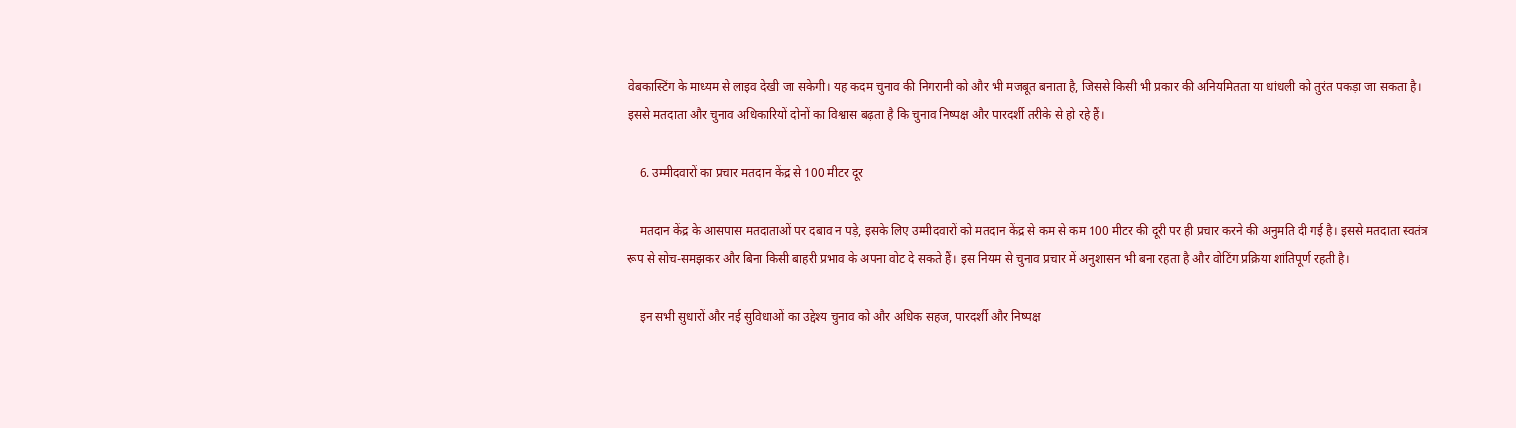वेबकास्टिंग के माध्यम से लाइव देखी जा सकेगी। यह कदम चुनाव की निगरानी को और भी मजबूत बनाता है, जिससे किसी भी प्रकार की अनियमितता या धांधली को तुरंत पकड़ा जा सकता है। इससे मतदाता और चुनाव अधिकारियों दोनों का विश्वास बढ़ता है कि चुनाव निष्पक्ष और पारदर्शी तरीके से हो रहे हैं।

    6. उम्मीदवारों का प्रचार मतदान केंद्र से 100 मीटर दूर

    मतदान केंद्र के आसपास मतदाताओं पर दबाव न पड़े, इसके लिए उम्मीदवारों को मतदान केंद्र से कम से कम 100 मीटर की दूरी पर ही प्रचार करने की अनुमति दी गई है। इससे मतदाता स्वतंत्र रूप से सोच-समझकर और बिना किसी बाहरी प्रभाव के अपना वोट दे सकते हैं। इस नियम से चुनाव प्रचार में अनुशासन भी बना रहता है और वोटिंग प्रक्रिया शांतिपूर्ण रहती है।

    इन सभी सुधारों और नई सुविधाओं का उद्देश्य चुनाव को और अधिक सहज, पारदर्शी और निष्पक्ष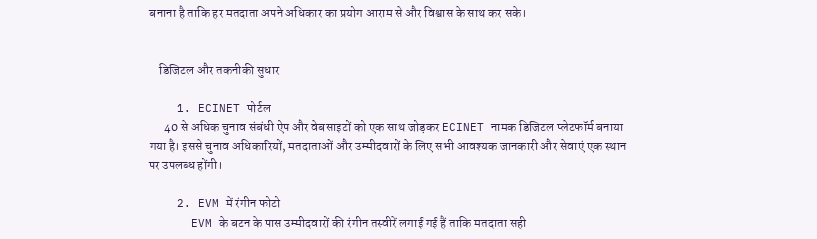बनाना है ताकि हर मतदाता अपने अधिकार का प्रयोग आराम से और विश्वास के साथ कर सके।


    डिजिटल और तकनीकी सुधार

    1. ECINET पोर्टल
      40 से अधिक चुनाव संबंधी ऐप और वेबसाइटों को एक साथ जोड़कर ECINET नामक डिजिटल प्लेटफॉर्म बनाया गया है। इससे चुनाव अधिकारियों, मतदाताओं और उम्मीदवारों के लिए सभी आवश्यक जानकारी और सेवाएं एक स्थान पर उपलब्ध होंगी।

    2. EVM में रंगीन फोटो
      EVM के बटन के पास उम्मीदवारों की रंगीन तस्वीरें लगाई गई हैं ताकि मतदाता सही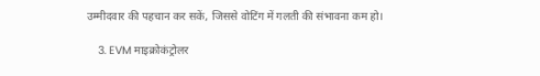उम्मीदवार की पहचान कर सकें, जिससे वोटिंग में गलती की संभावना कम हो।

    3. EVM माइक्रोकंट्रोलर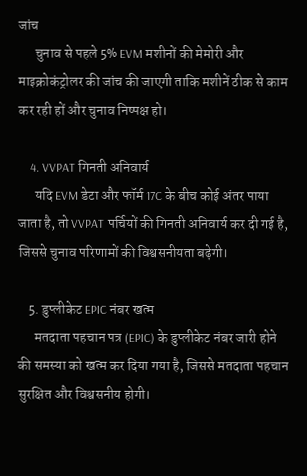जांच
      चुनाव से पहले 5% EVM मशीनों की मेमोरी और माइक्रोकंट्रोलर की जांच की जाएगी ताकि मशीनें ठीक से काम कर रही हों और चुनाव निष्पक्ष हो।

    4. VVPAT गिनती अनिवार्य
      यदि EVM डेटा और फॉर्म 17C के बीच कोई अंतर पाया जाता है, तो VVPAT पर्चियों की गिनती अनिवार्य कर दी गई है, जिससे चुनाव परिणामों की विश्वसनीयता बढ़ेगी।

    5. डुप्लीकेट EPIC नंबर खत्म
      मतदाता पहचान पत्र (EPIC) के डुप्लीकेट नंबर जारी होने की समस्या को खत्म कर दिया गया है, जिससे मतदाता पहचान सुरक्षित और विश्वसनीय होगी।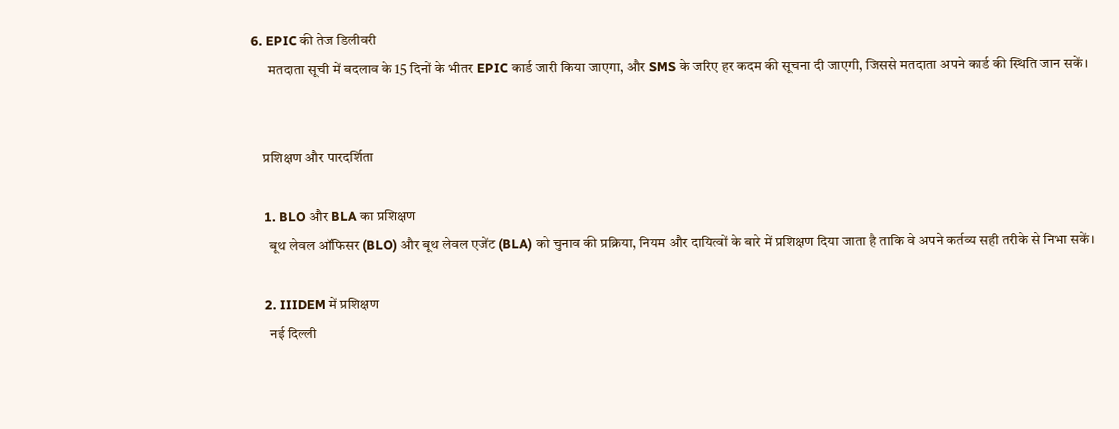6. EPIC की तेज डिलीवरी
      मतदाता सूची में बदलाव के 15 दिनों के भीतर EPIC कार्ड जारी किया जाएगा, और SMS के जरिए हर कदम की सूचना दी जाएगी, जिससे मतदाता अपने कार्ड की स्थिति जान सकें।


    प्रशिक्षण और पारदर्शिता

    1. BLO और BLA का प्रशिक्षण
      बूथ लेवल ऑफिसर (BLO) और बूथ लेवल एजेंट (BLA) को चुनाव की प्रक्रिया, नियम और दायित्वों के बारे में प्रशिक्षण दिया जाता है ताकि वे अपने कर्तव्य सही तरीके से निभा सकें।

    2. IIIDEM में प्रशिक्षण
      नई दिल्ली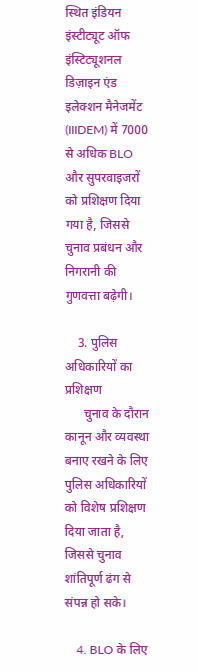स्थित इंडियन इंस्टीट्यूट ऑफ इंस्टिट्यूशनल डिज़ाइन एंड इलेक्शन मैनेजमेंट (IIIDEM) में 7000 से अधिक BLO और सुपरवाइजरों को प्रशिक्षण दिया गया है, जिससे चुनाव प्रबंधन और निगरानी की गुणवत्ता बढ़ेगी।

    3. पुलिस अधिकारियों का प्रशिक्षण
      चुनाव के दौरान कानून और व्यवस्था बनाए रखने के लिए पुलिस अधिकारियों को विशेष प्रशिक्षण दिया जाता है, जिससे चुनाव शांतिपूर्ण ढंग से संपन्न हो सके।

    4. BLO के लिए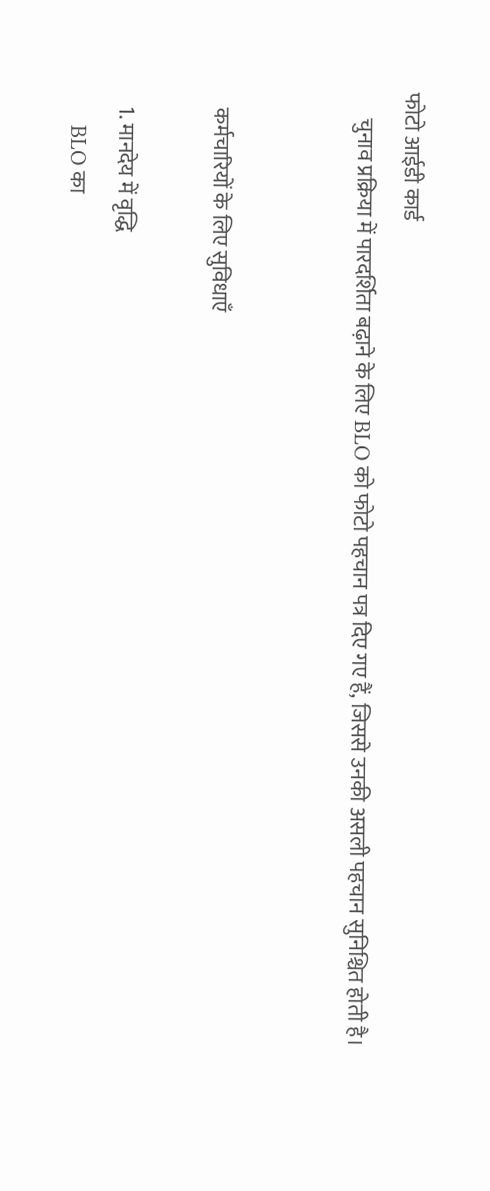फोटो आईडी कार्ड
      चुनाव प्रक्रिया में पारदर्शिता बढ़ाने के लिए BLO को फोटो पहचान पत्र दिए गए हैं, जिससे उनकी असली पहचान सुनिश्चित होती है।


    कर्मचारियों के लिए सुविधाएँ

    1. मानदेय में वृद्धि
      BLO का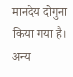मानदेय दोगुना किया गया है। अन्य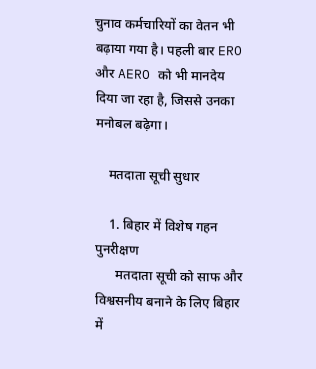चुनाव कर्मचारियों का वेतन भी बढ़ाया गया है। पहली बार ERO और AERO को भी मानदेय दिया जा रहा है, जिससे उनका मनोबल बढ़ेगा।

    मतदाता सूची सुधार

    1. बिहार में विशेष गहन पुनरीक्षण
      मतदाता सूची को साफ और विश्वसनीय बनाने के लिए बिहार में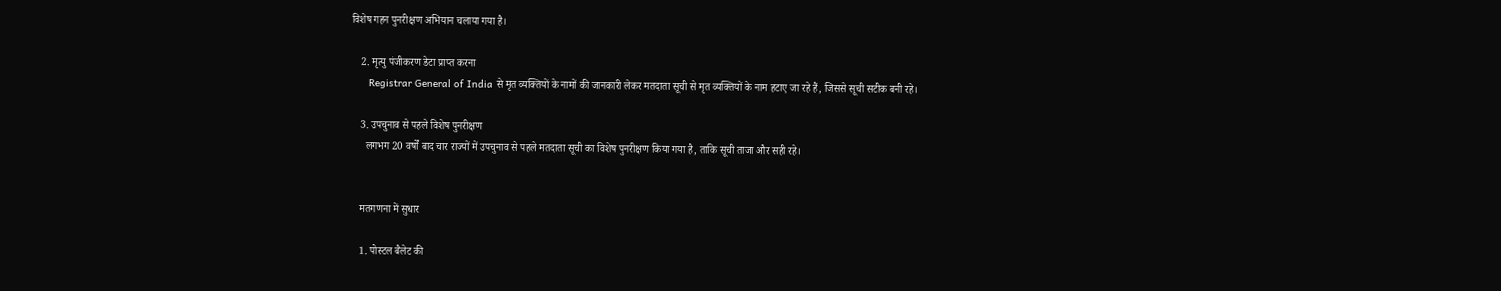विशेष गहन पुनरीक्षण अभियान चलाया गया है।

    2. मृत्यु पंजीकरण डेटा प्राप्त करना
      Registrar General of India से मृत व्यक्तियों के नामों की जानकारी लेकर मतदाता सूची से मृत व्यक्तियों के नाम हटाए जा रहे हैं, जिससे सूची सटीक बनी रहे।

    3. उपचुनाव से पहले विशेष पुनरीक्षण
      लगभग 20 वर्षों बाद चार राज्यों में उपचुनाव से पहले मतदाता सूची का विशेष पुनरीक्षण किया गया है, ताकि सूची ताजा और सही रहे।


    मतगणना में सुधार

    1. पोस्टल बैलेट की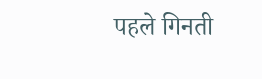पहले गिनती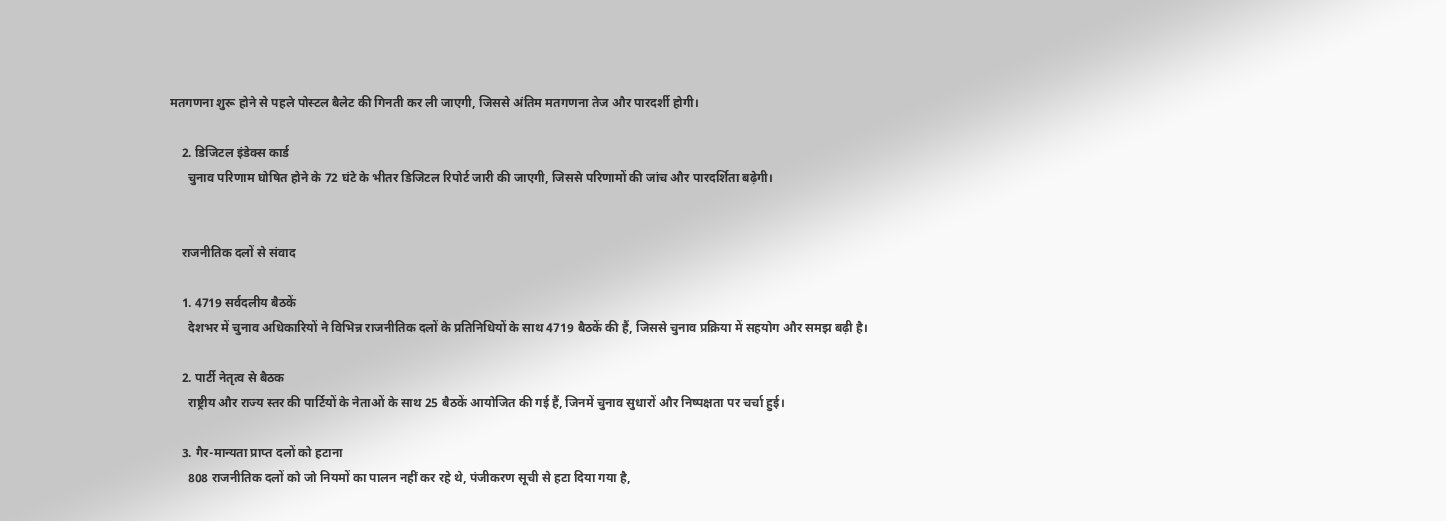मतगणना शुरू होने से पहले पोस्टल बैलेट की गिनती कर ली जाएगी, जिससे अंतिम मतगणना तेज और पारदर्शी होगी।

    2. डिजिटल इंडेक्स कार्ड
      चुनाव परिणाम घोषित होने के 72 घंटे के भीतर डिजिटल रिपोर्ट जारी की जाएगी, जिससे परिणामों की जांच और पारदर्शिता बढ़ेगी।


    राजनीतिक दलों से संवाद

    1. 4719 सर्वदलीय बैठकें
      देशभर में चुनाव अधिकारियों ने विभिन्न राजनीतिक दलों के प्रतिनिधियों के साथ 4719 बैठकें की हैं, जिससे चुनाव प्रक्रिया में सहयोग और समझ बढ़ी है।

    2. पार्टी नेतृत्व से बैठक
      राष्ट्रीय और राज्य स्तर की पार्टियों के नेताओं के साथ 25 बैठकें आयोजित की गई हैं, जिनमें चुनाव सुधारों और निष्पक्षता पर चर्चा हुई।

    3. गैर-मान्यता प्राप्त दलों को हटाना
      808 राजनीतिक दलों को जो नियमों का पालन नहीं कर रहे थे, पंजीकरण सूची से हटा दिया गया है,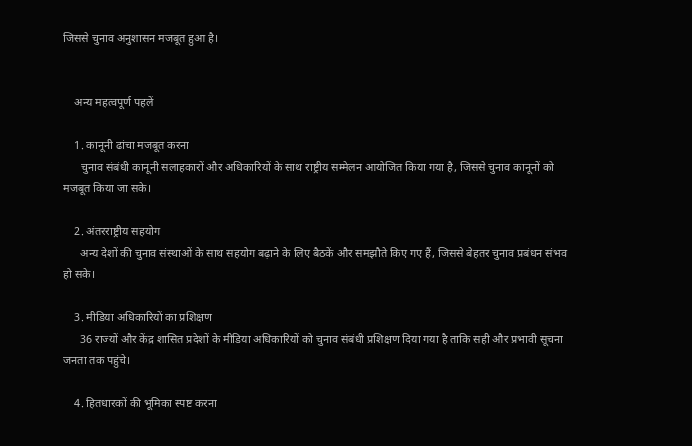जिससे चुनाव अनुशासन मजबूत हुआ है।


    अन्य महत्वपूर्ण पहलें

    1. कानूनी ढांचा मजबूत करना
      चुनाव संबंधी कानूनी सलाहकारों और अधिकारियों के साथ राष्ट्रीय सम्मेलन आयोजित किया गया है, जिससे चुनाव कानूनों को मजबूत किया जा सके।

    2. अंतरराष्ट्रीय सहयोग
      अन्य देशों की चुनाव संस्थाओं के साथ सहयोग बढ़ाने के लिए बैठकें और समझौते किए गए हैं, जिससे बेहतर चुनाव प्रबंधन संभव हो सके।

    3. मीडिया अधिकारियों का प्रशिक्षण
      36 राज्यों और केंद्र शासित प्रदेशों के मीडिया अधिकारियों को चुनाव संबंधी प्रशिक्षण दिया गया है ताकि सही और प्रभावी सूचना जनता तक पहुंचे।

    4. हितधारकों की भूमिका स्पष्ट करना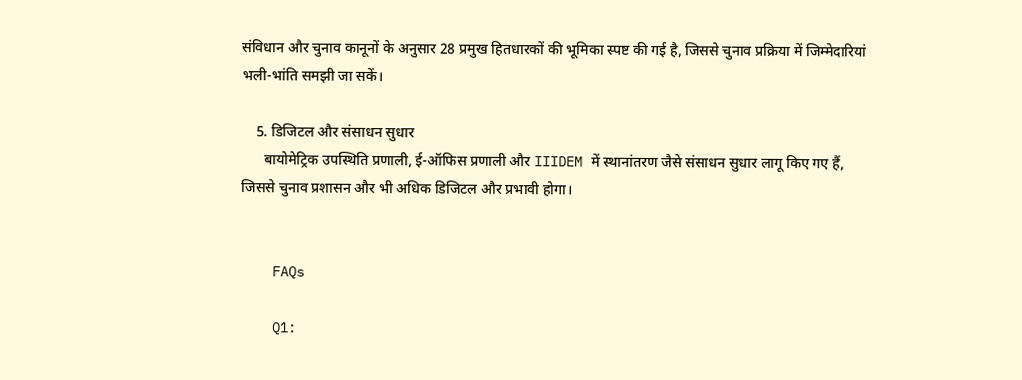संविधान और चुनाव कानूनों के अनुसार 28 प्रमुख हितधारकों की भूमिका स्पष्ट की गई है, जिससे चुनाव प्रक्रिया में जिम्मेदारियां भली-भांति समझी जा सकें।

    5. डिजिटल और संसाधन सुधार
      बायोमेट्रिक उपस्थिति प्रणाली, ई-ऑफिस प्रणाली और IIIDEM में स्थानांतरण जैसे संसाधन सुधार लागू किए गए हैं, जिससे चुनाव प्रशासन और भी अधिक डिजिटल और प्रभावी होगा।


    FAQs

    Q1: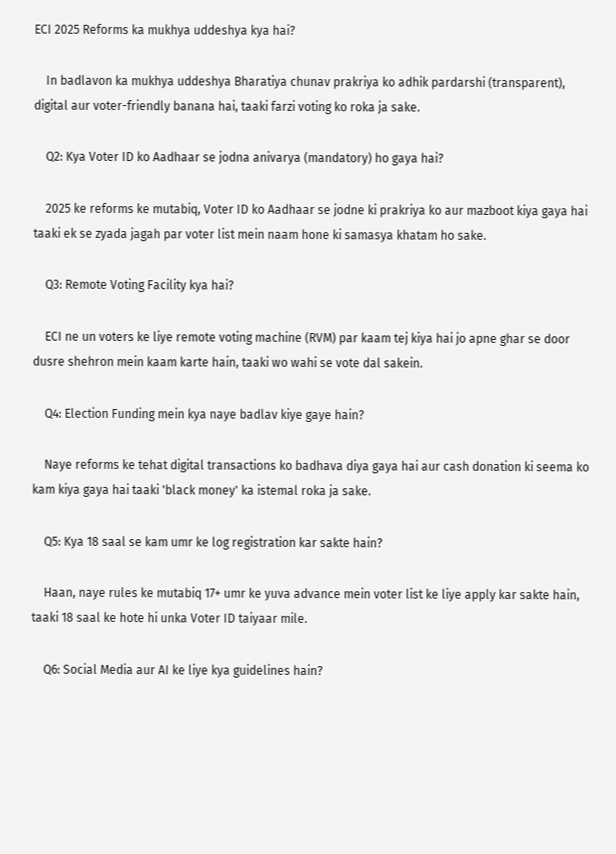ECI 2025 Reforms ka mukhya uddeshya kya hai?

    In badlavon ka mukhya uddeshya Bharatiya chunav prakriya ko adhik pardarshi (transparent), digital aur voter-friendly banana hai, taaki farzi voting ko roka ja sake.

    Q2: Kya Voter ID ko Aadhaar se jodna anivarya (mandatory) ho gaya hai?

    2025 ke reforms ke mutabiq, Voter ID ko Aadhaar se jodne ki prakriya ko aur mazboot kiya gaya hai taaki ek se zyada jagah par voter list mein naam hone ki samasya khatam ho sake.

    Q3: Remote Voting Facility kya hai?

    ECI ne un voters ke liye remote voting machine (RVM) par kaam tej kiya hai jo apne ghar se door dusre shehron mein kaam karte hain, taaki wo wahi se vote dal sakein.

    Q4: Election Funding mein kya naye badlav kiye gaye hain?

    Naye reforms ke tehat digital transactions ko badhava diya gaya hai aur cash donation ki seema ko kam kiya gaya hai taaki 'black money' ka istemal roka ja sake.

    Q5: Kya 18 saal se kam umr ke log registration kar sakte hain?

    Haan, naye rules ke mutabiq 17+ umr ke yuva advance mein voter list ke liye apply kar sakte hain, taaki 18 saal ke hote hi unka Voter ID taiyaar mile.

    Q6: Social Media aur AI ke liye kya guidelines hain?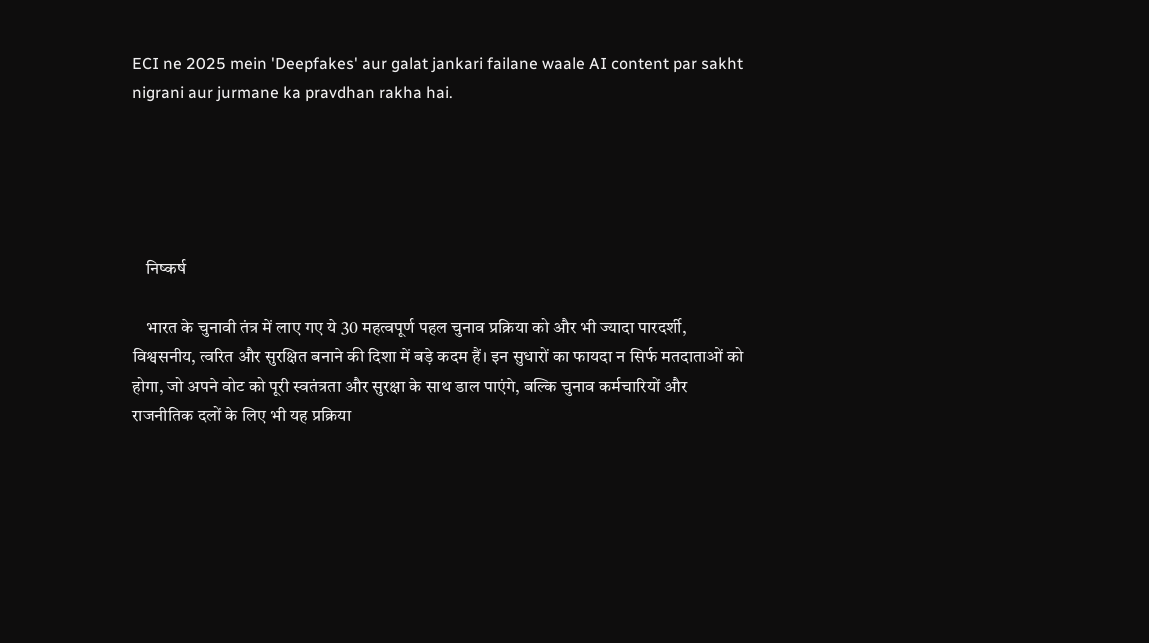ECI ne 2025 mein 'Deepfakes' aur galat jankari failane waale AI content par sakht nigrani aur jurmane ka pravdhan rakha hai.





    निष्कर्ष

    भारत के चुनावी तंत्र में लाए गए ये 30 महत्वपूर्ण पहल चुनाव प्रक्रिया को और भी ज्यादा पारदर्शी, विश्वसनीय, त्वरित और सुरक्षित बनाने की दिशा में बड़े कदम हैं। इन सुधारों का फायदा न सिर्फ मतदाताओं को होगा, जो अपने वोट को पूरी स्वतंत्रता और सुरक्षा के साथ डाल पाएंगे, बल्कि चुनाव कर्मचारियों और राजनीतिक दलों के लिए भी यह प्रक्रिया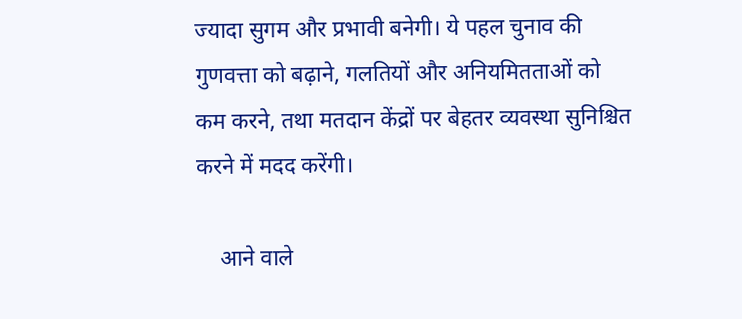ज्यादा सुगम और प्रभावी बनेगी। ये पहल चुनाव की गुणवत्ता को बढ़ाने, गलतियों और अनियमितताओं को कम करने, तथा मतदान केंद्रों पर बेहतर व्यवस्था सुनिश्चित करने में मदद करेंगी।

    आने वाले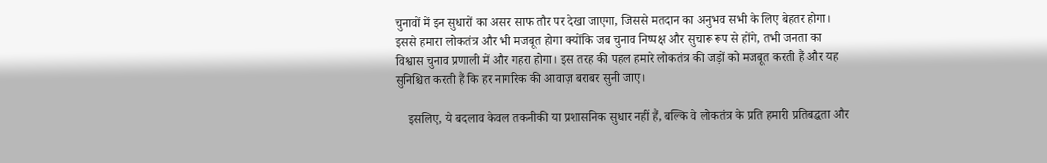चुनावों में इन सुधारों का असर साफ तौर पर देखा जाएगा, जिससे मतदान का अनुभव सभी के लिए बेहतर होगा। इससे हमारा लोकतंत्र और भी मजबूत होगा क्योंकि जब चुनाव निष्पक्ष और सुचारू रूप से होंगे, तभी जनता का विश्वास चुनाव प्रणाली में और गहरा होगा। इस तरह की पहल हमारे लोकतंत्र की जड़ों को मजबूत करती हैं और यह सुनिश्चित करती हैं कि हर नागरिक की आवाज़ बराबर सुनी जाए।

    इसलिए, ये बदलाव केवल तकनीकी या प्रशासनिक सुधार नहीं हैं, बल्कि वे लोकतंत्र के प्रति हमारी प्रतिबद्धता और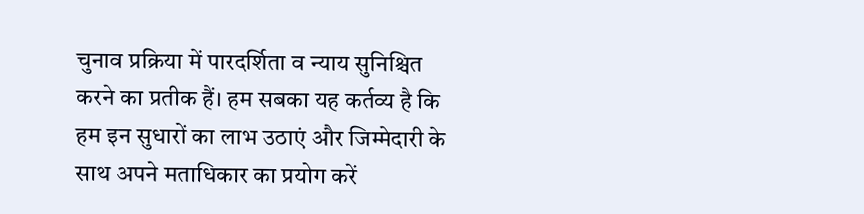चुनाव प्रक्रिया में पारदर्शिता व न्याय सुनिश्चित करने का प्रतीक हैं। हम सबका यह कर्तव्य है कि हम इन सुधारों का लाभ उठाएं और जिम्मेदारी के साथ अपने मताधिकार का प्रयोग करें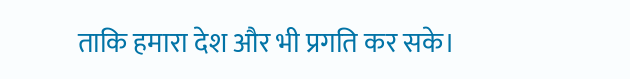ताकि हमारा देश और भी प्रगति कर सके।